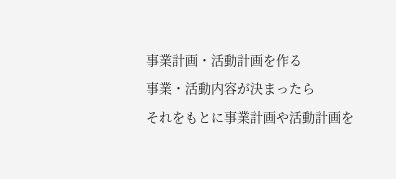事業計画・活動計画を作る
事業・活動内容が決まったら
それをもとに事業計画や活動計画を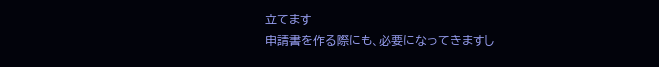立てます
申請書を作る際にも、必要になってきますし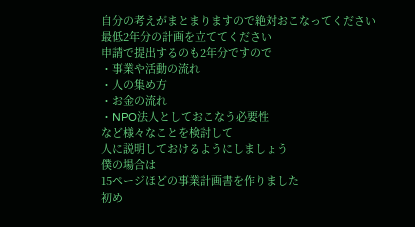自分の考えがまとまりますので絶対おこなってください
最低2年分の計画を立ててください
申請で提出するのも2年分ですので
・事業や活動の流れ
・人の集め方
・お金の流れ
・NPO法人としておこなう必要性
など様々なことを検討して
人に説明しておけるようにしましょう
僕の場合は
15ページほどの事業計画書を作りました
初め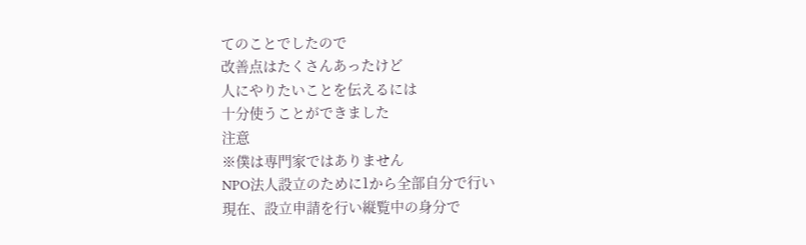てのことでしたので
改善点はたくさんあったけど
人にやりたいことを伝えるには
十分使うことができました
注意
※僕は専門家ではありません
NPO法人設立のために1から全部自分で行い
現在、設立申請を行い縦覧中の身分で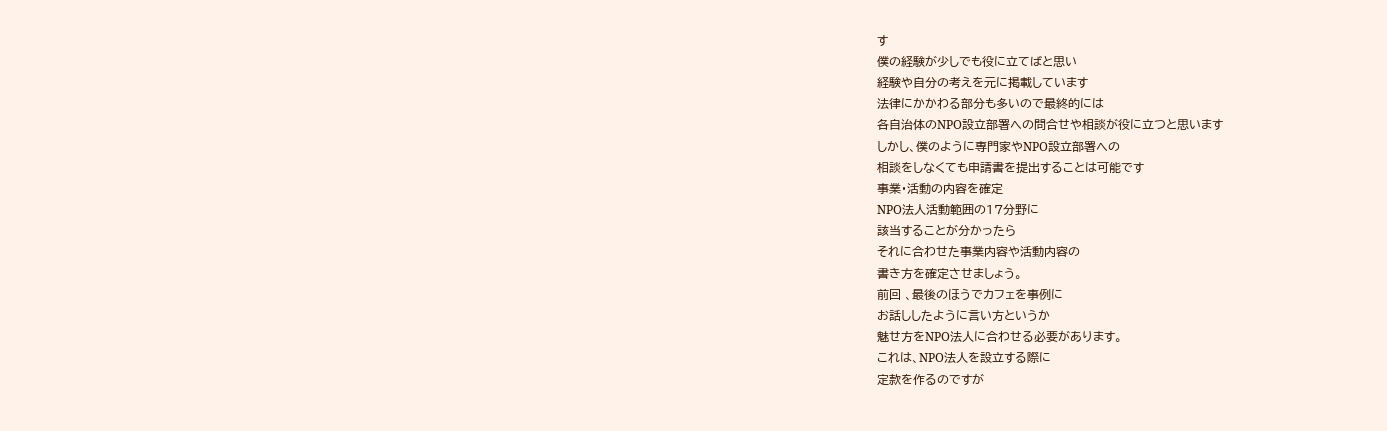す
僕の経験が少しでも役に立てばと思い
経験や自分の考えを元に掲載しています
法律にかかわる部分も多いので最終的には
各自治体のNPO設立部署への問合せや相談が役に立つと思います
しかし、僕のように専門家やNPO設立部署への
相談をしなくても申請書を提出することは可能です
事業・活動の内容を確定
NPO法人活動範囲の17分野に
該当することが分かったら
それに合わせた事業内容や活動内容の
書き方を確定させましょう。
前回 、最後のほうでカフェを事例に
お話ししたように言い方というか
魅せ方をNPO法人に合わせる必要があります。
これは、NPO法人を設立する際に
定款を作るのですが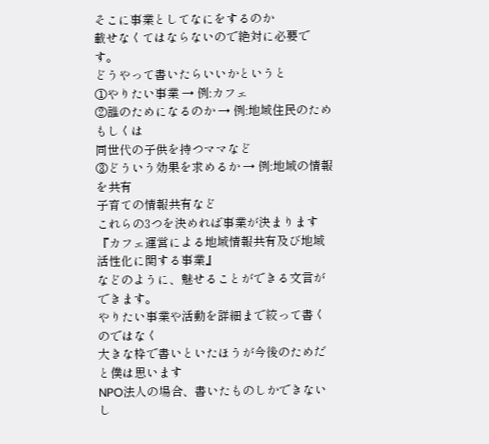そこに事業としてなにをするのか
載せなくてはならないので絶対に必要です。
どうやって書いたらいいかというと
①やりたい事業 → 例:カフェ
②誰のためになるのか → 例:地域住民のためもしくは
同世代の子供を持つママなど
③どういう効果を求めるか → 例:地域の情報を共有
子育ての情報共有など
これらの3つを決めれば事業が決まります
『カフェ運営による地域情報共有及び地域活性化に関する事業』
などのように、魅せることができる文言ができます。
やりたい事業や活動を詳細まで絞って書くのではなく
大きな枠で書いといたほうが今後のためだと僕は思います
NPO法人の場合、書いたものしかできないし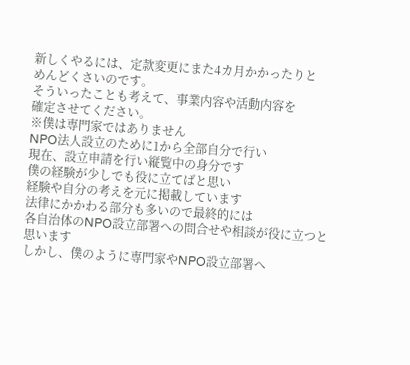新しくやるには、定款変更にまた4カ月かかったりと
めんどくさいのです。
そういったことも考えて、事業内容や活動内容を
確定させてください。
※僕は専門家ではありません
NPO法人設立のために1から全部自分で行い
現在、設立申請を行い縦覧中の身分です
僕の経験が少しでも役に立てばと思い
経験や自分の考えを元に掲載しています
法律にかかわる部分も多いので最終的には
各自治体のNPO設立部署への問合せや相談が役に立つと思います
しかし、僕のように専門家やNPO設立部署へ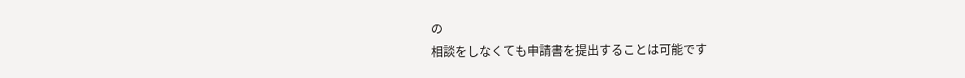の
相談をしなくても申請書を提出することは可能です